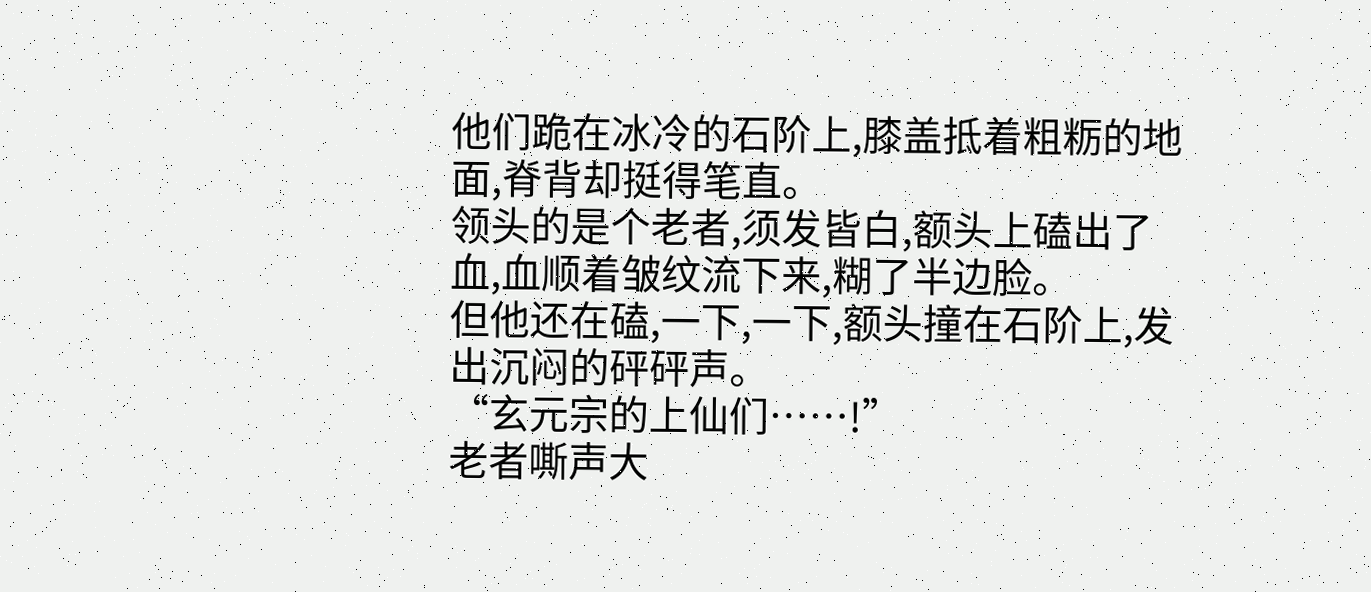他们跪在冰冷的石阶上,膝盖抵着粗粝的地面,脊背却挺得笔直。
领头的是个老者,须发皆白,额头上磕出了血,血顺着皱纹流下来,糊了半边脸。
但他还在磕,一下,一下,额头撞在石阶上,发出沉闷的砰砰声。
“玄元宗的上仙们……!”
老者嘶声大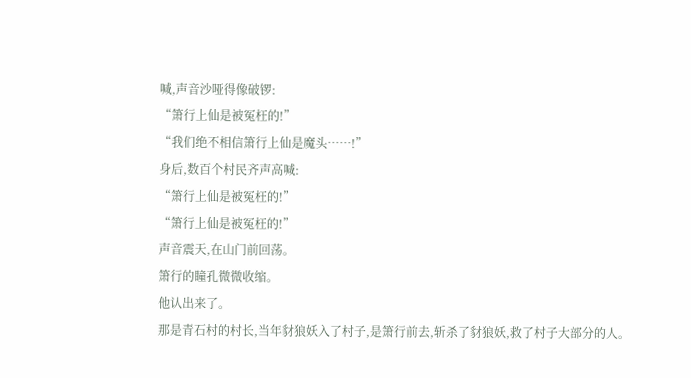喊,声音沙哑得像破锣:
“箫行上仙是被冤枉的!”
“我们绝不相信箫行上仙是魔头……!”
身后,数百个村民齐声高喊:
“箫行上仙是被冤枉的!”
“箫行上仙是被冤枉的!”
声音震天,在山门前回荡。
箫行的瞳孔微微收缩。
他认出来了。
那是青石村的村长,当年豺狼妖入了村子,是箫行前去,斩杀了豺狼妖,救了村子大部分的人。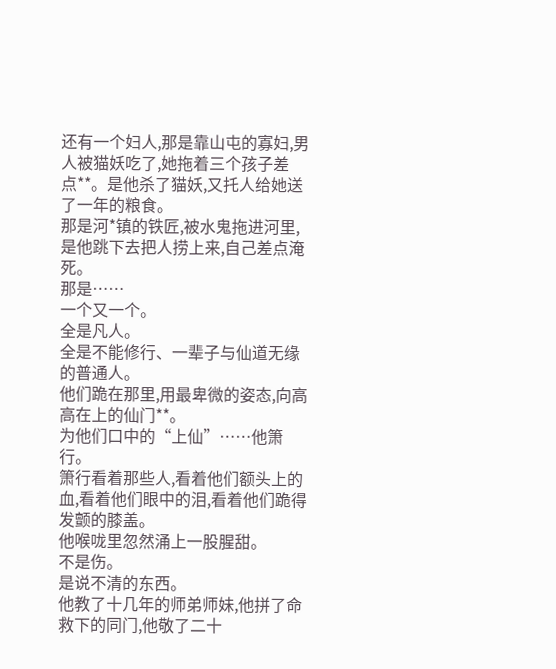还有一个妇人,那是靠山屯的寡妇,男人被猫妖吃了,她拖着三个孩子差点**。是他杀了猫妖,又托人给她送了一年的粮食。
那是河*镇的铁匠,被水鬼拖进河里,是他跳下去把人捞上来,自己差点淹死。
那是……
一个又一个。
全是凡人。
全是不能修行、一辈子与仙道无缘的普通人。
他们跪在那里,用最卑微的姿态,向高高在上的仙门**。
为他们口中的“上仙”……他箫行。
箫行看着那些人,看着他们额头上的血,看着他们眼中的泪,看着他们跪得发颤的膝盖。
他喉咙里忽然涌上一股腥甜。
不是伤。
是说不清的东西。
他教了十几年的师弟师妹,他拼了命救下的同门,他敬了二十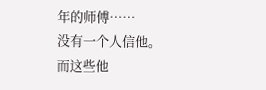年的师傅……
没有一个人信他。
而这些他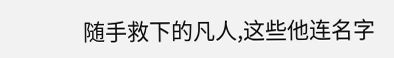随手救下的凡人,这些他连名字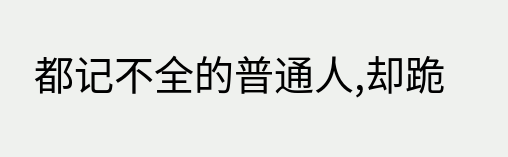都记不全的普通人,却跪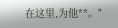在这里,为他**。"